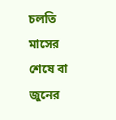চলতি মাসের শেষে বা জুনের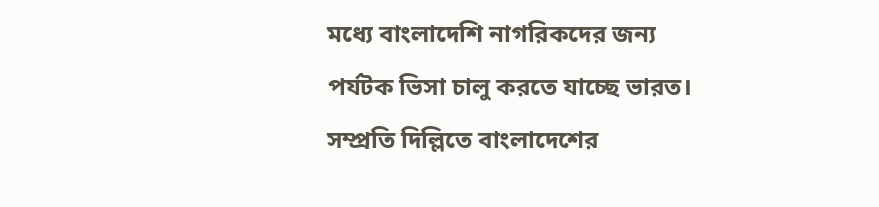মধ্যে বাংলাদেশি নাগরিকদের জন্য পর্যটক ভিসা চালু করতে যাচ্ছে ভারত। সম্প্রতি দিল্লিতে বাংলাদেশের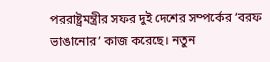পররাষ্ট্রমন্ত্রীর সফর দুই দেশের সম্পর্কের ‘বরফ ভাঙানোর’ কাজ করেছে। নতুন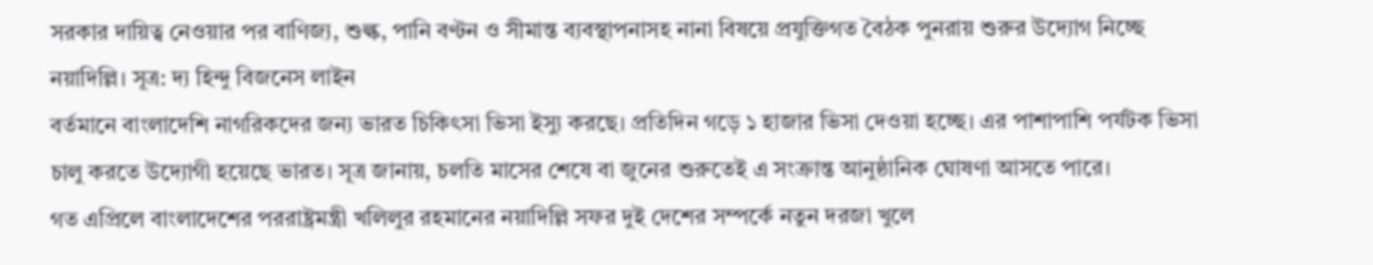সরকার দায়িত্ব নেওয়ার পর বাণিজ্য, শুল্ক, পানি বণ্টন ও সীমান্ত ব্যবস্থাপনাসহ নানা বিষয়ে প্রযুক্তিগত বৈঠক পুনরায় শুরুর উদ্যোগ নিচ্ছে নয়াদিল্লি। সূত্র: দ্য হিন্দু বিজনেস লাইন
বর্তমানে বাংলাদেশি নাগরিকদের জন্য ভারত চিকিৎসা ভিসা ইস্যু করছে। প্রতিদিন গড়ে ১ হাজার ভিসা দেওয়া হচ্ছে। এর পাশাপাশি পর্যটক ভিসা চালু করতে উদ্যোগী হয়েছে ভারত। সূত্র জানায়, চলতি মাসের শেষে বা জুনের শুরুতেই এ সংক্রান্ত আনুষ্ঠানিক ঘোষণা আসতে পারে।
গত এপ্রিলে বাংলাদেশের পররাষ্ট্রমন্ত্রী খলিলুর রহমানের নয়াদিল্লি সফর দুই দেশের সম্পর্কে নতুন দরজা খুলে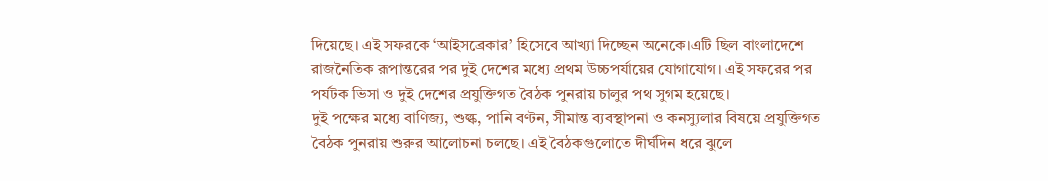দিয়েছে। এই সফরকে ‘আইসব্রেকার’ হিসেবে আখ্যা দিচ্ছেন অনেকে।এটি ছিল বাংলাদেশে রাজনৈতিক রূপান্তরের পর দুই দেশের মধ্যে প্রথম উচ্চপর্যায়ের যোগাযোগ। এই সফরের পর পর্যটক ভিসা ও দুই দেশের প্রযুক্তিগত বৈঠক পুনরায় চালুর পথ সুগম হয়েছে।
দুই পক্ষের মধ্যে বাণিজ্য, শুল্ক, পানি বণ্টন, সীমান্ত ব্যবস্থাপনা ও কনস্যুলার বিষয়ে প্রযুক্তিগত বৈঠক পুনরায় শুরুর আলোচনা চলছে। এই বৈঠকগুলোতে দীর্ঘদিন ধরে ঝুলে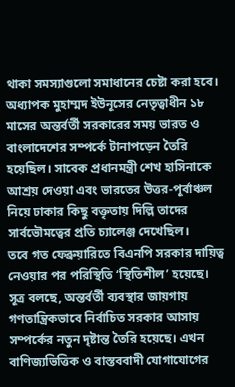থাকা সমস্যাগুলো সমাধানের চেষ্টা করা হবে।
অধ্যাপক মুহাম্মদ ইউনূসের নেতৃত্বাধীন ১৮ মাসের অন্তর্বর্তী সরকারের সময় ভারত ও বাংলাদেশের সম্পর্কে টানাপড়েন তৈরি হয়েছিল। সাবেক প্রধানমন্ত্রী শেখ হাসিনাকে আশ্রয় দেওয়া এবং ভারতের উত্তর-পূর্বাঞ্চল নিয়ে ঢাকার কিছু বক্তৃতায় দিল্লি তাদের সার্বভৌমত্বের প্রতি চ্যালেঞ্জ দেখেছিল।
তবে গত ফেব্রুয়ারিতে বিএনপি সরকার দায়িত্ব নেওয়ার পর পরিস্থিতি ‘স্থিতিশীল’ হয়েছে। সূত্র বলছে, অন্তর্বর্তী ব্যবস্থার জায়গায় গণতান্ত্রিকভাবে নির্বাচিত সরকার আসায় সম্পর্কের নতুন দৃষ্টান্ত তৈরি হয়েছে। এখন বাণিজ্যভিত্তিক ও বাস্তববাদী যোগাযোগের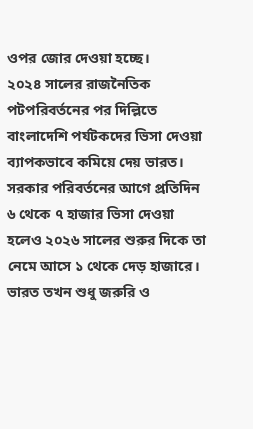ওপর জোর দেওয়া হচ্ছে।
২০২৪ সালের রাজনৈতিক পটপরিবর্তনের পর দিল্লিতে বাংলাদেশি পর্যটকদের ভিসা দেওয়া ব্যাপকভাবে কমিয়ে দেয় ভারত। সরকার পরিবর্তনের আগে প্রতিদিন ৬ থেকে ৭ হাজার ভিসা দেওয়া হলেও ২০২৬ সালের শুরুর দিকে তা নেমে আসে ১ থেকে দেড় হাজারে। ভারত তখন শুধু জরুরি ও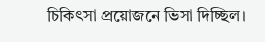চিকিৎসা প্রয়োজনে ভিসা দিচ্ছিল।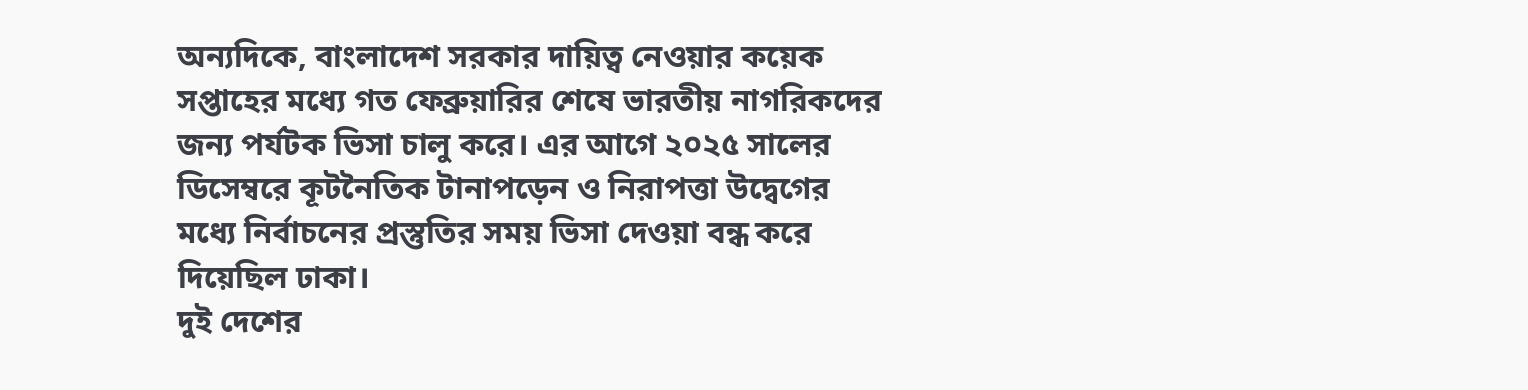অন্যদিকে, বাংলাদেশ সরকার দায়িত্ব নেওয়ার কয়েক সপ্তাহের মধ্যে গত ফেব্রুয়ারির শেষে ভারতীয় নাগরিকদের জন্য পর্যটক ভিসা চালু করে। এর আগে ২০২৫ সালের ডিসেম্বরে কূটনৈতিক টানাপড়েন ও নিরাপত্তা উদ্বেগের মধ্যে নির্বাচনের প্রস্তুতির সময় ভিসা দেওয়া বন্ধ করে দিয়েছিল ঢাকা।
দুই দেশের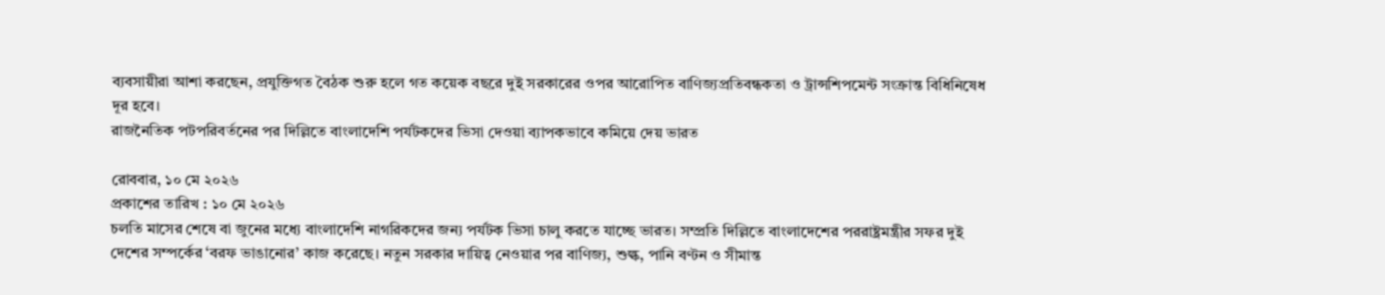ব্যবসায়ীরা আশা করছেন, প্রযুক্তিগত বৈঠক শুরু হলে গত কয়েক বছরে দুই সরকারের ওপর আরোপিত বাণিজ্যপ্রতিবন্ধকতা ও ট্রান্সশিপমেন্ট সংক্রান্ত বিধিনিষেধ দূর হবে।
রাজনৈতিক পটপরিবর্তনের পর দিল্লিতে বাংলাদেশি পর্যটকদের ভিসা দেওয়া ব্যাপকভাবে কমিয়ে দেয় ভারত

রোববার, ১০ মে ২০২৬
প্রকাশের তারিখ : ১০ মে ২০২৬
চলতি মাসের শেষে বা জুনের মধ্যে বাংলাদেশি নাগরিকদের জন্য পর্যটক ভিসা চালু করতে যাচ্ছে ভারত। সম্প্রতি দিল্লিতে বাংলাদেশের পররাষ্ট্রমন্ত্রীর সফর দুই দেশের সম্পর্কের ‘বরফ ভাঙানোর’ কাজ করেছে। নতুন সরকার দায়িত্ব নেওয়ার পর বাণিজ্য, শুল্ক, পানি বণ্টন ও সীমান্ত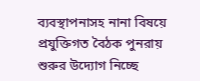ব্যবস্থাপনাসহ নানা বিষয়ে প্রযুক্তিগত বৈঠক পুনরায় শুরুর উদ্যোগ নিচ্ছে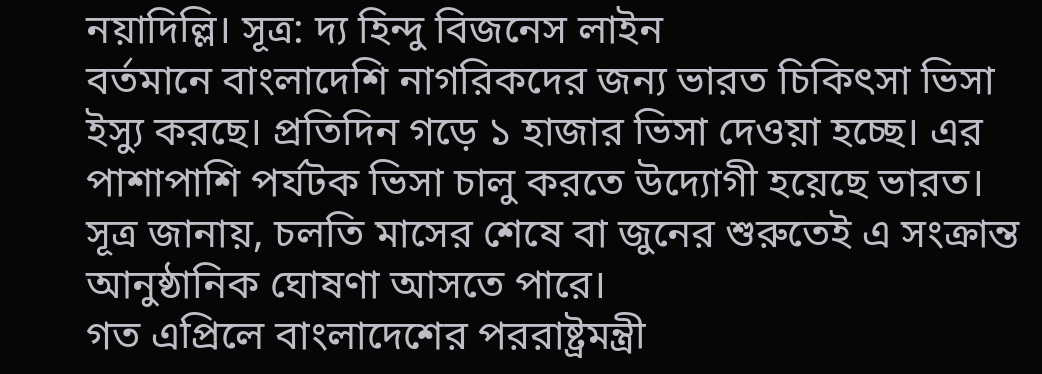নয়াদিল্লি। সূত্র: দ্য হিন্দু বিজনেস লাইন
বর্তমানে বাংলাদেশি নাগরিকদের জন্য ভারত চিকিৎসা ভিসা ইস্যু করছে। প্রতিদিন গড়ে ১ হাজার ভিসা দেওয়া হচ্ছে। এর পাশাপাশি পর্যটক ভিসা চালু করতে উদ্যোগী হয়েছে ভারত। সূত্র জানায়, চলতি মাসের শেষে বা জুনের শুরুতেই এ সংক্রান্ত আনুষ্ঠানিক ঘোষণা আসতে পারে।
গত এপ্রিলে বাংলাদেশের পররাষ্ট্রমন্ত্রী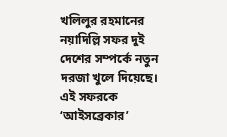খলিলুর রহমানের নয়াদিল্লি সফর দুই দেশের সম্পর্কে নতুন দরজা খুলে দিয়েছে। এই সফরকে ‘আইসব্রেকার’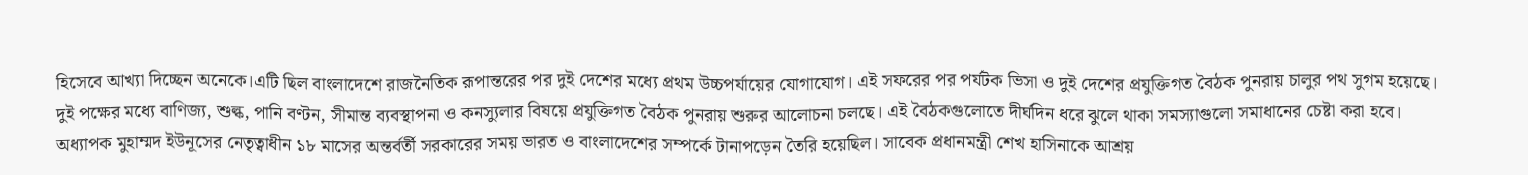হিসেবে আখ্যা দিচ্ছেন অনেকে।এটি ছিল বাংলাদেশে রাজনৈতিক রূপান্তরের পর দুই দেশের মধ্যে প্রথম উচ্চপর্যায়ের যোগাযোগ। এই সফরের পর পর্যটক ভিসা ও দুই দেশের প্রযুক্তিগত বৈঠক পুনরায় চালুর পথ সুগম হয়েছে।
দুই পক্ষের মধ্যে বাণিজ্য, শুল্ক, পানি বণ্টন, সীমান্ত ব্যবস্থাপনা ও কনস্যুলার বিষয়ে প্রযুক্তিগত বৈঠক পুনরায় শুরুর আলোচনা চলছে। এই বৈঠকগুলোতে দীর্ঘদিন ধরে ঝুলে থাকা সমস্যাগুলো সমাধানের চেষ্টা করা হবে।
অধ্যাপক মুহাম্মদ ইউনূসের নেতৃত্বাধীন ১৮ মাসের অন্তর্বর্তী সরকারের সময় ভারত ও বাংলাদেশের সম্পর্কে টানাপড়েন তৈরি হয়েছিল। সাবেক প্রধানমন্ত্রী শেখ হাসিনাকে আশ্রয়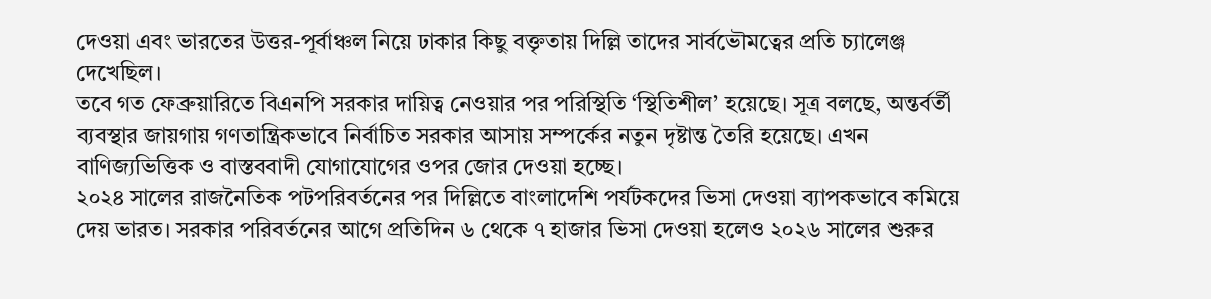দেওয়া এবং ভারতের উত্তর-পূর্বাঞ্চল নিয়ে ঢাকার কিছু বক্তৃতায় দিল্লি তাদের সার্বভৌমত্বের প্রতি চ্যালেঞ্জ দেখেছিল।
তবে গত ফেব্রুয়ারিতে বিএনপি সরকার দায়িত্ব নেওয়ার পর পরিস্থিতি ‘স্থিতিশীল’ হয়েছে। সূত্র বলছে, অন্তর্বর্তী ব্যবস্থার জায়গায় গণতান্ত্রিকভাবে নির্বাচিত সরকার আসায় সম্পর্কের নতুন দৃষ্টান্ত তৈরি হয়েছে। এখন বাণিজ্যভিত্তিক ও বাস্তববাদী যোগাযোগের ওপর জোর দেওয়া হচ্ছে।
২০২৪ সালের রাজনৈতিক পটপরিবর্তনের পর দিল্লিতে বাংলাদেশি পর্যটকদের ভিসা দেওয়া ব্যাপকভাবে কমিয়ে দেয় ভারত। সরকার পরিবর্তনের আগে প্রতিদিন ৬ থেকে ৭ হাজার ভিসা দেওয়া হলেও ২০২৬ সালের শুরুর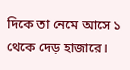দিকে তা নেমে আসে ১ থেকে দেড় হাজারে।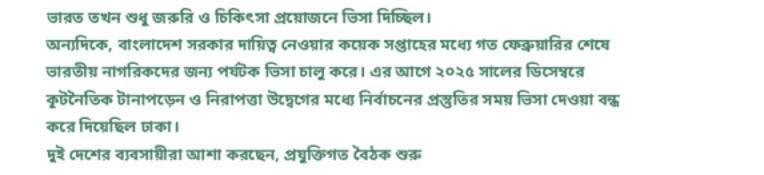ভারত তখন শুধু জরুরি ও চিকিৎসা প্রয়োজনে ভিসা দিচ্ছিল।
অন্যদিকে, বাংলাদেশ সরকার দায়িত্ব নেওয়ার কয়েক সপ্তাহের মধ্যে গত ফেব্রুয়ারির শেষে ভারতীয় নাগরিকদের জন্য পর্যটক ভিসা চালু করে। এর আগে ২০২৫ সালের ডিসেম্বরে কূটনৈতিক টানাপড়েন ও নিরাপত্তা উদ্বেগের মধ্যে নির্বাচনের প্রস্তুতির সময় ভিসা দেওয়া বন্ধ করে দিয়েছিল ঢাকা।
দুই দেশের ব্যবসায়ীরা আশা করছেন, প্রযুক্তিগত বৈঠক শুরু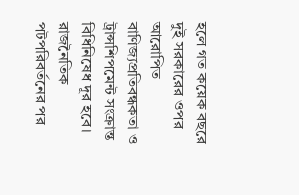হলে গত কয়েক বছরে দুই সরকারের ওপর আরোপিত বাণিজ্যপ্রতিবন্ধকতা ও ট্রান্সশিপমেন্ট সংক্রান্ত বিধিনিষেধ দূর হবে।
রাজনৈতিক পটপরিবর্তনের পর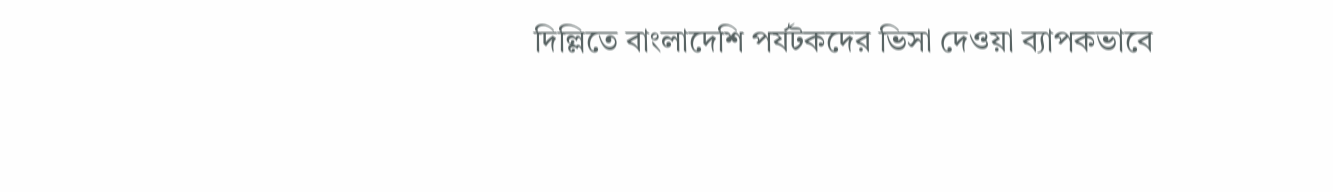দিল্লিতে বাংলাদেশি পর্যটকদের ভিসা দেওয়া ব্যাপকভাবে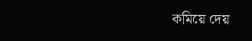কমিয়ে দেয়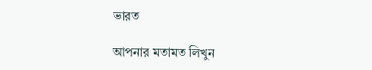ভারত

আপনার মতামত লিখুন